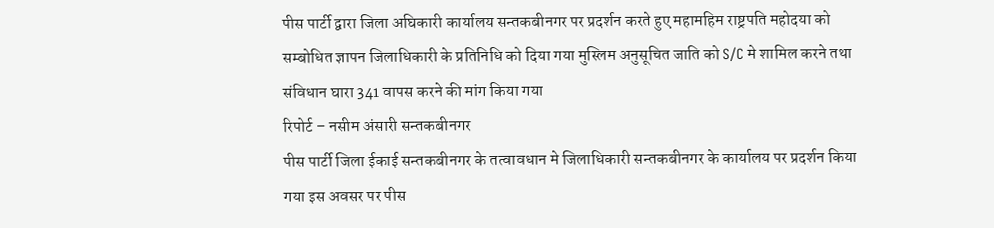पीस पार्टी द्वारा जिला अघिकारी कार्यालय सन्तकबीनगर पर प्रदर्शन करते हुए महामहिम राष्ट्रपति महोदया को सम्बोधित ज्ञापन जिलाधिकारी के प्रतिनिधि को दिया गया मुस्लिम अनुसूचित जाति को S/C मे शामिल करने तथा संविधान घारा 341 वापस करने की मांग किया गया
रिपोर्ट – नसीम अंसारी सन्तकबीनगर
पीस पार्टी जिला ईकाई सन्तकबीनगर के तत्वावधान मे जिलाधिकारी सन्तकबीनगर के कार्यालय पर प्रदर्शन किया गया इस अवसर पर पीस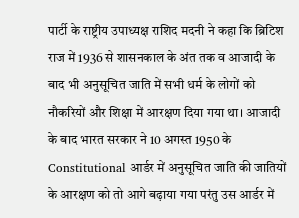पार्टी के राष्ट्रीय उपाध्यक्ष राशिद मदनी ने कहा कि ब्रिटिश राज में 1936 से शासनकाल के अंत तक व आजादी के बाद भी अनुसूचित जाति में सभी धर्म के लोगों को नौकरियों और शिक्षा में आरक्षण दिया गया था। आजादी के बाद भारत सरकार ने 10 अगस्त 1950 के Constitutional आर्डर में अनुसूचित जाति की जातियों के आरक्षण को तो आगे बढ़ाया गया परंतु उस आर्डर में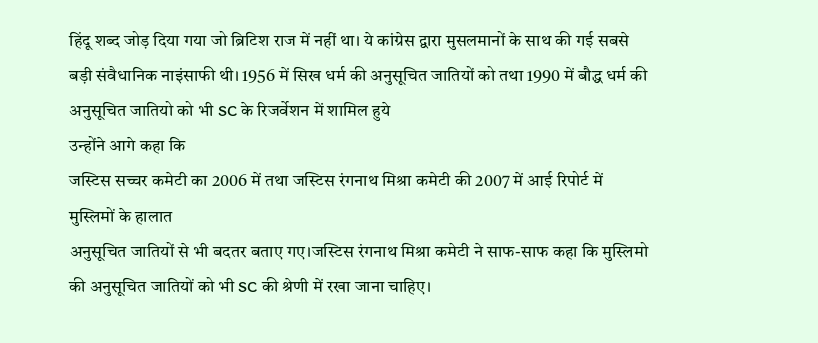हिंदू शब्द जोड़ दिया गया जो ब्रिटिश राज में नहीं था। ये कांग्रेस द्वारा मुसलमानों के साथ की गई सबसे बड़ी संवैधानिक नाइंसाफी थी। 1956 में सिख धर्म की अनुसूचित जातियों को तथा 1990 में बौद्ध धर्म की अनुसूचित जातियो को भी SC के रिजर्वेशन में शामिल हुये
उन्होंने आगे कहा कि
जस्टिस सच्चर कमेटी का 2006 में तथा जस्टिस रंगनाथ मिश्रा कमेटी की 2007 में आई रिपोर्ट में मुस्लिमों के हालात
अनुसूचित जातियों से भी बदतर बताए गए।जस्टिस रंगनाथ मिश्रा कमेटी ने साफ-साफ कहा कि मुस्लिमो की अनुसूचित जातियों को भी SC की श्रेणी में रखा जाना चाहिए।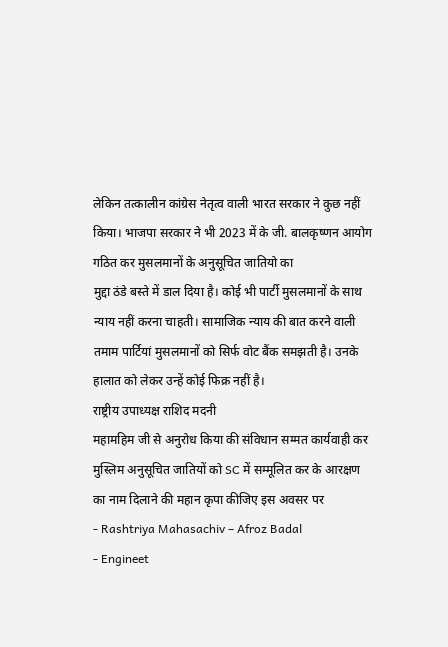लेकिन तत्कालीन कांग्रेस नेतृत्व वाली भारत सरकार ने कुछ नहीं किया। भाजपा सरकार ने भी 2023 में के जी. बालकृष्णन आयोग गठित कर मुसलमानों के अनुसूचित जातियो का
मुद्दा ठंडे बस्ते में डाल दिया है। कोई भी पार्टी मुसलमानों के साथ न्याय नहीं करना चाहती। सामाजिक न्याय की बात करने वाली तमाम पार्टियां मुसलमानों को सिर्फ वोट बैंक समझती है। उनके हालात को लेकर उन्हें कोई फिक्र नहीं है।
राष्ट्रीय उपाध्यक्ष राशिद मदनी
महामहिम जी से अनुरोध किया की संविधान सम्मत कार्यवाही कर मुस्लिम अनुसूचित जातियों को SC में सम्मूलित कर के आरक्षण का नाम दिलाने की महान कृपा कीजिए इस अवसर पर
- Rashtriya Mahasachiv – Afroz Badal
- Engineet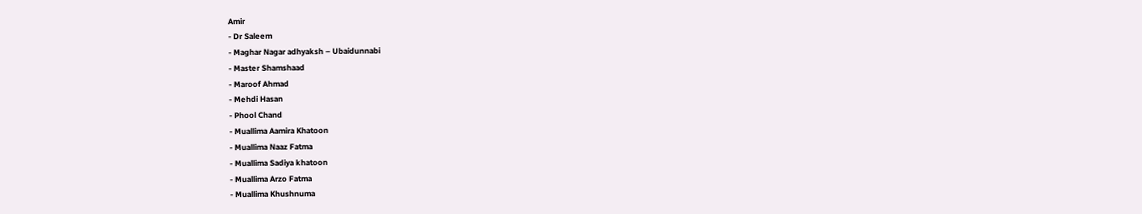Amir
- Dr Saleem
- Maghar Nagar adhyaksh – Ubaidunnabi
- Master Shamshaad
- Maroof Ahmad
- Mehdi Hasan
- Phool Chand
- Muallima Aamira Khatoon
- Muallima Naaz Fatma
- Muallima Sadiya khatoon
- Muallima Arzo Fatma
- Muallima Khushnuma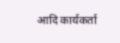आदि कार्यकर्ता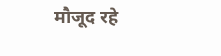मौजूद रहे